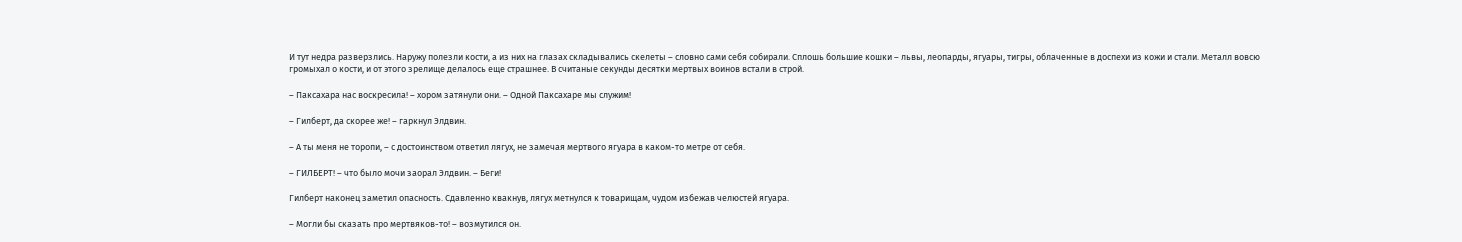И тут недра разверзлись. Наружу полезли кости, а из них на глазах складывались скелеты – словно сами себя собирали. Сплошь большие кошки – львы, леопарды, ягуары, тигры, облаченные в доспехи из кожи и стали. Металл вовсю громыхал о кости, и от этого зрелище делалось еще страшнее. В считаные секунды десятки мертвых воинов встали в строй.

– Паксахара нас воскресила! – хором затянули они. – Одной Паксахаре мы служим!

– Гилберт, да скорее же! – гаркнул Элдвин.

– А ты меня не торопи, – с достоинством ответил лягух, не замечая мертвого ягуара в каком-то метре от себя.

– ГИЛБЕРТ! – что было мочи заорал Элдвин. – Беги!

Гилберт наконец заметил опасность. Сдавленно квакнув, лягух метнулся к товарищам, чудом избежав челюстей ягуара.

– Могли бы сказать про мертвяков-то! – возмутился он.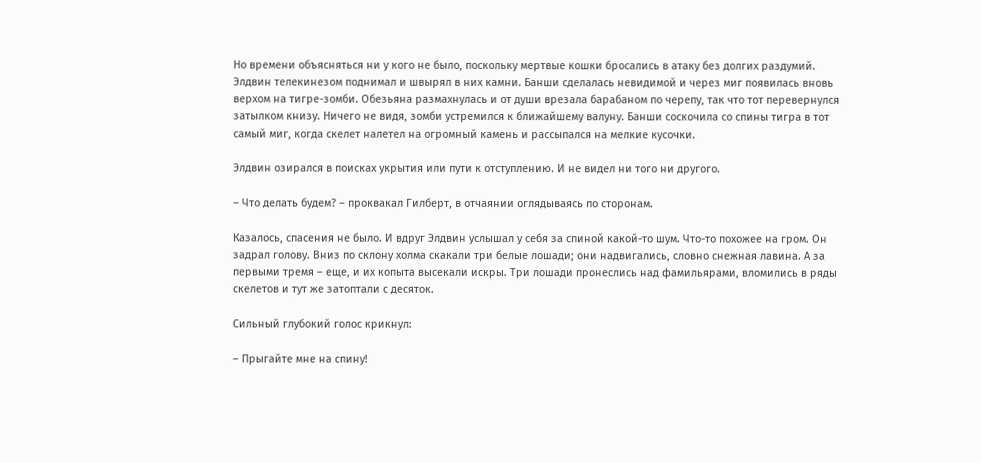Но времени объясняться ни у кого не было, поскольку мертвые кошки бросались в атаку без долгих раздумий. Элдвин телекинезом поднимал и швырял в них камни. Банши сделалась невидимой и через миг появилась вновь верхом на тигре-зомби. Обезьяна размахнулась и от души врезала барабаном по черепу, так что тот перевернулся затылком книзу. Ничего не видя, зомби устремился к ближайшему валуну. Банши соскочила со спины тигра в тот самый миг, когда скелет налетел на огромный камень и рассыпался на мелкие кусочки.

Элдвин озирался в поисках укрытия или пути к отступлению. И не видел ни того ни другого.

– Что делать будем? – проквакал Гилберт, в отчаянии оглядываясь по сторонам.

Казалось, спасения не было. И вдруг Элдвин услышал у себя за спиной какой-то шум. Что-то похожее на гром. Он задрал голову. Вниз по склону холма скакали три белые лошади; они надвигались, словно снежная лавина. А за первыми тремя – еще, и их копыта высекали искры. Три лошади пронеслись над фамильярами, вломились в ряды скелетов и тут же затоптали с десяток.

Сильный глубокий голос крикнул:

– Прыгайте мне на спину!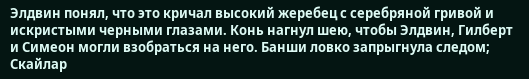Элдвин понял, что это кричал высокий жеребец с серебряной гривой и искристыми черными глазами. Конь нагнул шею, чтобы Элдвин, Гилберт и Симеон могли взобраться на него. Банши ловко запрыгнула следом; Скайлар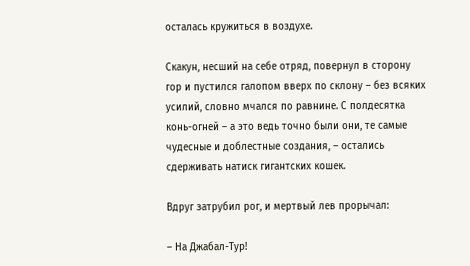осталась кружиться в воздухе.

Скакун, несший на себе отряд, повернул в сторону гор и пустился галопом вверх по склону – без всяких усилий, словно мчался по равнине. С полдесятка конь-огней – а это ведь точно были они, те самые чудесные и доблестные создания, – остались сдерживать натиск гигантских кошек.

Вдруг затрубил рог, и мертвый лев прорычал:

– На Джабал-Тур!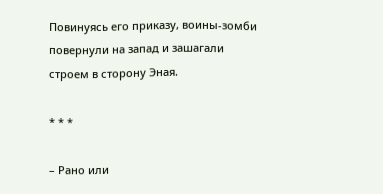Повинуясь его приказу, воины-зомби повернули на запад и зашагали строем в сторону Эная.

* * *

– Рано или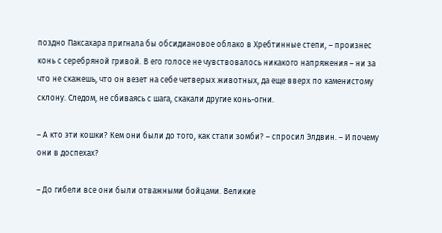поздно Паксахара пригнала бы обсидиановое облако в Хребтинные степи, – произнес конь с серебряной гривой. В его голосе не чувствовалось никакого напряжения – ни за что не скажешь, что он везет на себе четверых животных, да еще вверх по каменистому склону. Следом, не сбиваясь с шага, скакали другие конь-огни.

– А кто эти кошки? Кем они были до того, как стали зомби? – спросил Элдвин. – И почему они в доспехах?

– До гибели все они были отважными бойцами. Великие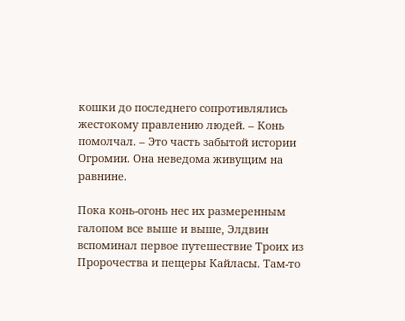кошки до последнего сопротивлялись жестокому правлению людей. – Конь помолчал. – Это часть забытой истории Огромии. Она неведома живущим на равнине.

Пока конь-огонь нес их размеренным галопом все выше и выше, Элдвин вспоминал первое путешествие Троих из Пророчества и пещеры Кайласы. Там-то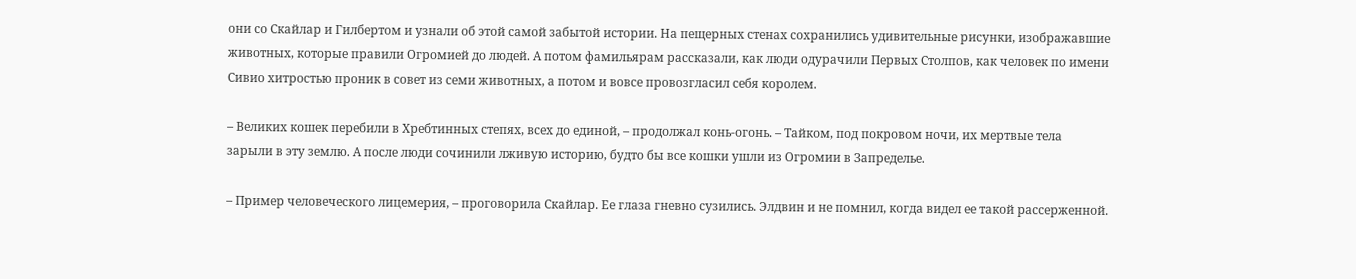они со Скайлар и Гилбертом и узнали об этой самой забытой истории. На пещерных стенах сохранились удивительные рисунки, изображавшие животных, которые правили Огромией до людей. А потом фамильярам рассказали, как люди одурачили Первых Столпов, как человек по имени Сивио хитростью проник в совет из семи животных, а потом и вовсе провозгласил себя королем.

– Великих кошек перебили в Хребтинных степях, всех до единой, – продолжал конь-огонь. – Тайком, под покровом ночи, их мертвые тела зарыли в эту землю. А после люди сочинили лживую историю, будто бы все кошки ушли из Огромии в Запределье.

– Пример человеческого лицемерия, – проговорила Скайлар. Ее глаза гневно сузились. Элдвин и не помнил, когда видел ее такой рассерженной.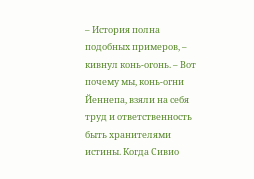– История полна подобных примеров, – кивнул конь-огонь. – Вот почему мы, конь-огни Йеннепа, взяли на себя труд и ответственность быть хранителями истины. Когда Сивио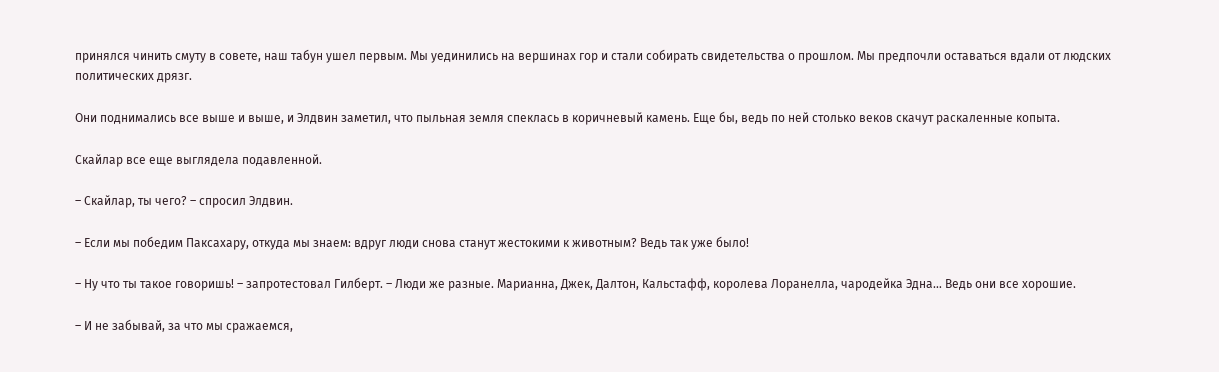принялся чинить смуту в совете, наш табун ушел первым. Мы уединились на вершинах гор и стали собирать свидетельства о прошлом. Мы предпочли оставаться вдали от людских политических дрязг.

Они поднимались все выше и выше, и Элдвин заметил, что пыльная земля спеклась в коричневый камень. Еще бы, ведь по ней столько веков скачут раскаленные копыта.

Скайлар все еще выглядела подавленной.

– Скайлар, ты чего? – спросил Элдвин.

– Если мы победим Паксахару, откуда мы знаем: вдруг люди снова станут жестокими к животным? Ведь так уже было!

– Ну что ты такое говоришь! – запротестовал Гилберт. – Люди же разные. Марианна, Джек, Далтон, Кальстафф, королева Лоранелла, чародейка Эдна… Ведь они все хорошие.

– И не забывай, за что мы сражаемся,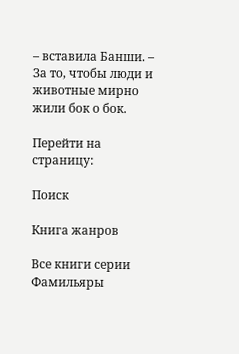– вставила Банши. – За то, чтобы люди и животные мирно жили бок о бок.

Перейти на страницу:

Поиск

Книга жанров

Все книги серии Фамильяры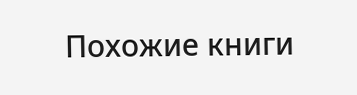Похожие книги